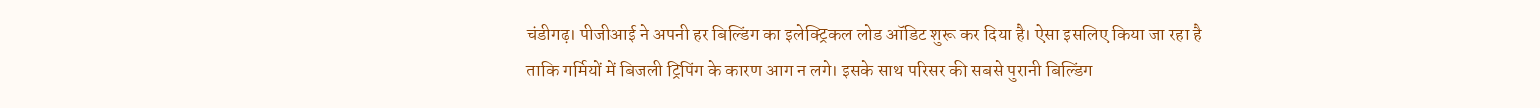चंडीगढ़। पीजीआई ने अपनी हर बिल्डिंग का इलेक्ट्रिकल लोड ऑडिट शुरू कर दिया है। ऐसा इसलिए किया जा रहा है ताकि गर्मियों में बिजली ट्रिपिंग के कारण आग न लगे। इसके साथ परिसर की सबसे पुरानी बिल्डिंग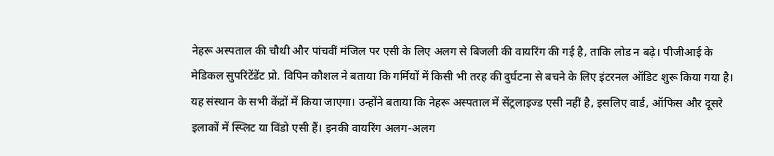नेहरू अस्पताल की चौथी और पांचवीं मंजिल पर एसी के लिए अलग से बिजली की वायरिंग की गई है, ताकि लोड न बढ़े। पीजीआई के मेडिकल सुपरिंटेंडेंट प्रो. विपिन कौशल ने बताया कि गर्मियों में किसी भी तरह की दुर्घटना से बचने के लिए इंटरनल ऑडिट शुरू किया गया है। यह संस्थान के सभी केंद्रों में किया जाएगा। उन्होंने बताया कि नेहरू अस्पताल में सेंट्रलाइज्ड एसी नहीं है, इसलिए वार्ड, ऑफिस और दूसरे इलाकों में स्प्लिट या विंडो एसी हैं। इनकी वायरिंग अलग-अलग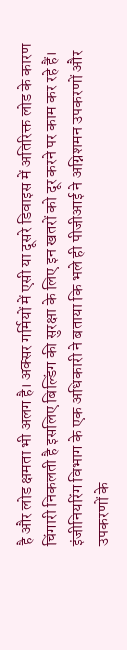है और लोड क्षमता भी अलग है। अक्सर गर्मियों में एसी या दूसरे डिवाइस में अतिरिक्त लोड के कारण चिंगारी निकलती है इसलिए बिल्डिंग की सुरक्षा के लिए इन खतरों को दूर करने पर काम कर रहे हैं।
इंजीनियरिंग विभाग के एक अधिकारी ने बताया कि भले ही पीजीआई ने अग्निशमन उपकरणों और उपकरणों के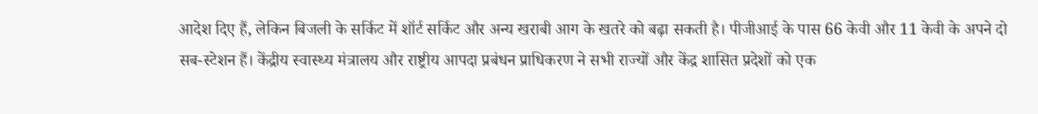आदेश दिए हैं, लेकिन बिजली के सर्किट में शॉर्ट सर्किट और अन्य खराबी आग के खतरे को बढ़ा सकती है। पीजीआई के पास 66 केवी और 11 केवी के अपने दो सब-स्टेशन हैं। केंद्रीय स्वास्थ्य मंत्रालय और राष्ट्रीय आपदा प्रबंधन प्राधिकरण ने सभी राज्यों और केंद्र शासित प्रदेशों को एक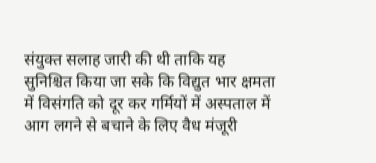संयुक्त सलाह जारी की थी ताकि यह सुनिश्चित किया जा सके कि विद्युत भार क्षमता में विसंगति को दूर कर गर्मियों में अस्पताल में आग लगने से बचाने के लिए वैध मंजूरी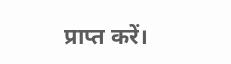प्राप्त करें।